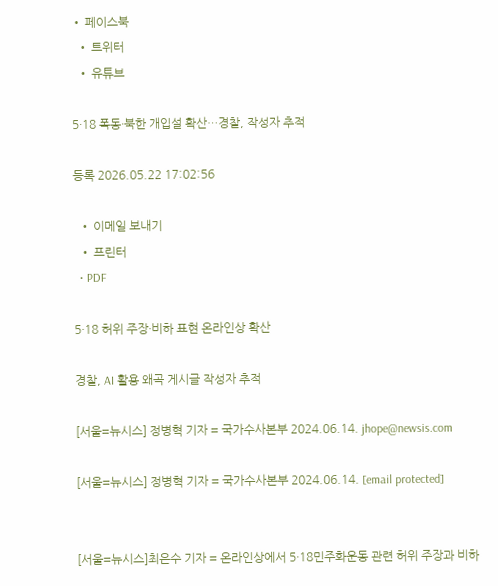• 페이스북
  • 트위터
  • 유튜브

5·18 폭동·북한 개입설 확산…경찰, 작성자 추적

등록 2026.05.22 17:02:56

  • 이메일 보내기
  • 프린터
  • PDF

5·18 허위 주장·비하 표현 온라인상 확산

경찰, AI 활용 왜곡 게시글 작성자 추적

[서울=뉴시스] 정병혁 기자 = 국가수사본부 2024.06.14. jhope@newsis.com

[서울=뉴시스] 정병혁 기자 = 국가수사본부 2024.06.14. [email protected]


[서울=뉴시스]최은수 기자 = 온라인상에서 5·18민주화운동 관련 허위 주장과 비하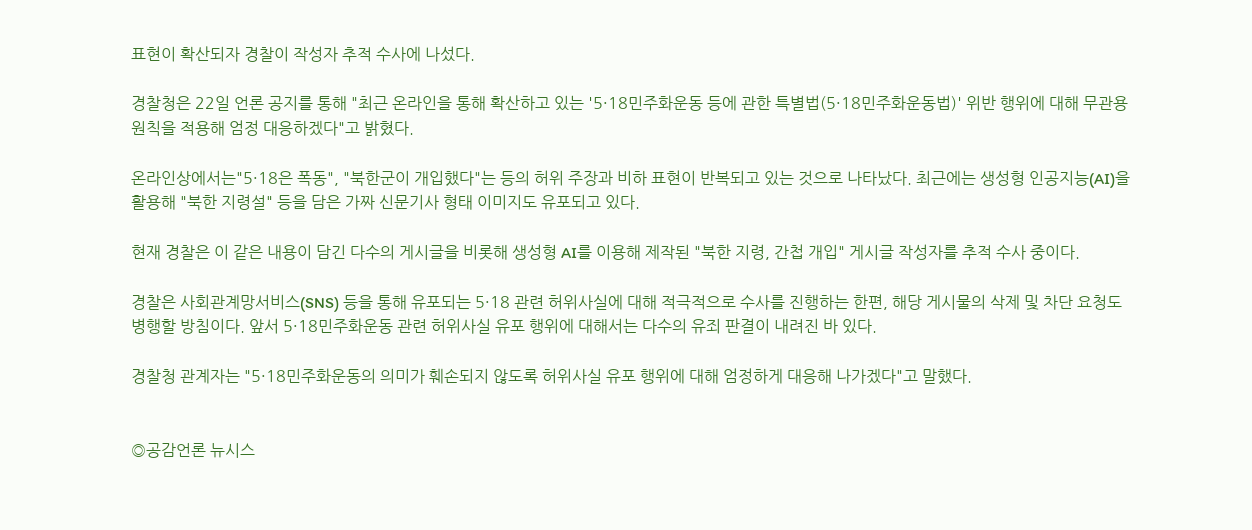표현이 확산되자 경찰이 작성자 추적 수사에 나섰다.

경찰청은 22일 언론 공지를 통해 "최근 온라인을 통해 확산하고 있는 '5·18민주화운동 등에 관한 특별법(5·18민주화운동법)' 위반 행위에 대해 무관용 원칙을 적용해 엄정 대응하겠다"고 밝혔다.

온라인상에서는"5·18은 폭동", "북한군이 개입했다"는 등의 허위 주장과 비하 표현이 반복되고 있는 것으로 나타났다. 최근에는 생성형 인공지능(AI)을 활용해 "북한 지령설" 등을 담은 가짜 신문기사 형태 이미지도 유포되고 있다.

현재 경찰은 이 같은 내용이 담긴 다수의 게시글을 비롯해 생성형 AI를 이용해 제작된 "북한 지령, 간첩 개입" 게시글 작성자를 추적 수사 중이다.

경찰은 사회관계망서비스(SNS) 등을 통해 유포되는 5·18 관련 허위사실에 대해 적극적으로 수사를 진행하는 한편, 해당 게시물의 삭제 및 차단 요청도 병행할 방침이다. 앞서 5·18민주화운동 관련 허위사실 유포 행위에 대해서는 다수의 유죄 판결이 내려진 바 있다.

경찰청 관계자는 "5·18민주화운동의 의미가 훼손되지 않도록 허위사실 유포 행위에 대해 엄정하게 대응해 나가겠다"고 말했다.


◎공감언론 뉴시스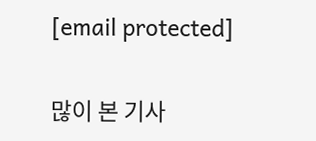[email protected]

많이 본 기사